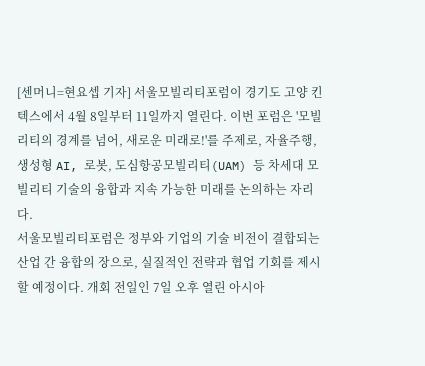[센머니=현요셉 기자] 서울모빌리티포럼이 경기도 고양 킨텍스에서 4월 8일부터 11일까지 열린다. 이번 포럼은 '모빌리티의 경계를 넘어, 새로운 미래로!'를 주제로, 자율주행, 생성형 AI, 로봇, 도심항공모빌리티(UAM) 등 차세대 모빌리티 기술의 융합과 지속 가능한 미래를 논의하는 자리다.
서울모빌리티포럼은 정부와 기업의 기술 비전이 결합되는 산업 간 융합의 장으로, 실질적인 전략과 협업 기회를 제시할 예정이다. 개회 전일인 7일 오후 열린 아시아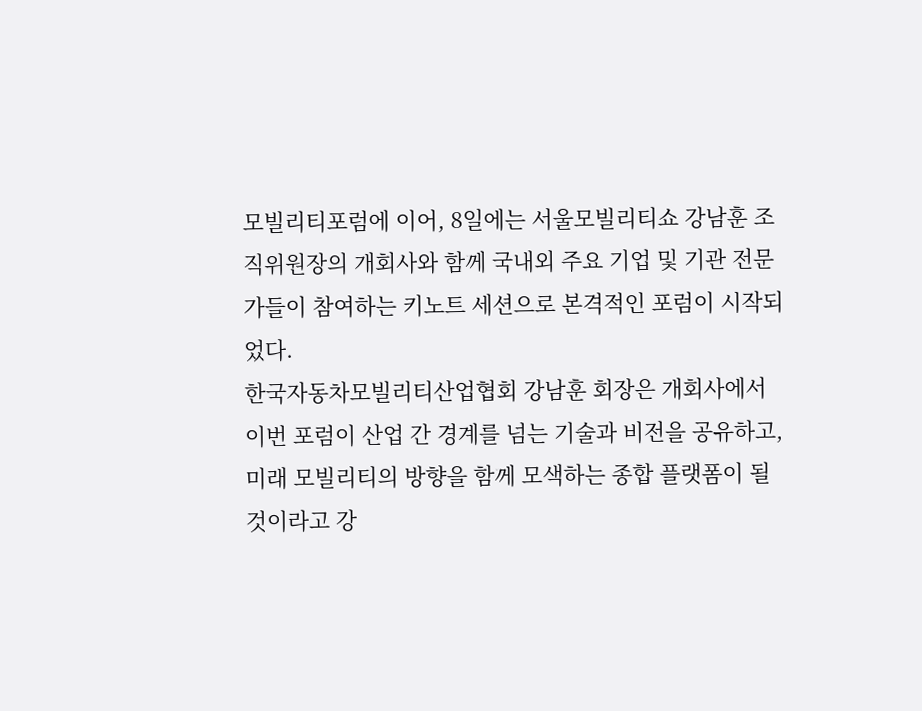모빌리티포럼에 이어, 8일에는 서울모빌리티쇼 강남훈 조직위원장의 개회사와 함께 국내외 주요 기업 및 기관 전문가들이 참여하는 키노트 세션으로 본격적인 포럼이 시작되었다.
한국자동차모빌리티산업협회 강남훈 회장은 개회사에서 이번 포럼이 산업 간 경계를 넘는 기술과 비전을 공유하고, 미래 모빌리티의 방향을 함께 모색하는 종합 플랫폼이 될 것이라고 강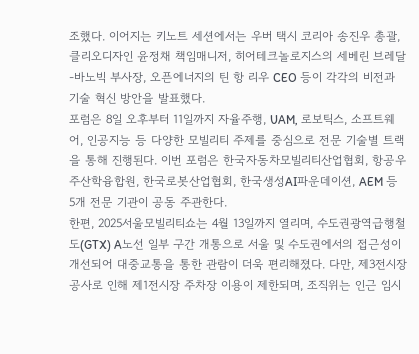조했다. 이어지는 키노트 세션에서는 우버 택시 코리아 송진우 총괄, 클리오디자인 윤정채 책임매니저, 히어테크놀로지스의 세베린 브레달-바노빅 부사장, 오픈에너지의 틴 항 리우 CEO 등이 각각의 비전과 기술 혁신 방안을 발표했다.
포럼은 8일 오후부터 11일까지 자율주행, UAM, 로보틱스, 소프트웨어, 인공지능 등 다양한 모빌리티 주제를 중심으로 전문 기술별 트랙을 통해 진행된다. 이번 포럼은 한국자동차모빌리티산업협회, 항공우주산학융합원, 한국로봇산업협회, 한국생성AI파운데이션, AEM 등 5개 전문 기관이 공동 주관한다.
한편, 2025서울모빌리티쇼는 4월 13일까지 열리며, 수도권광역급행철도(GTX) A노선 일부 구간 개통으로 서울 및 수도권에서의 접근성이 개선되어 대중교통을 통한 관람이 더욱 편리해졌다. 다만, 제3전시장 공사로 인해 제1전시장 주차장 이용이 제한되며, 조직위는 인근 임시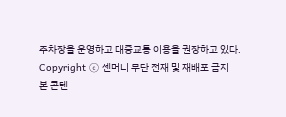주차장을 운영하고 대중교통 이용을 권장하고 있다.
Copyright ⓒ 센머니 무단 전재 및 재배포 금지
본 콘텐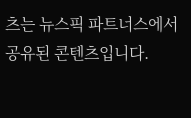츠는 뉴스픽 파트너스에서 공유된 콘텐츠입니다.